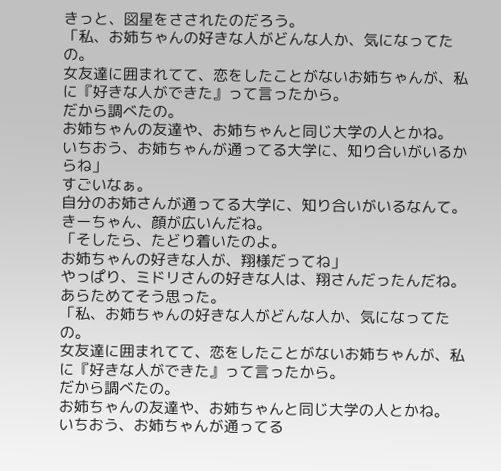きっと、図星をさされたのだろう。
「私、お姉ちゃんの好きな人がどんな人か、気になってたの。
女友達に囲まれてて、恋をしたことがないお姉ちゃんが、私に『好きな人ができた』って言ったから。
だから調べたの。
お姉ちゃんの友達や、お姉ちゃんと同じ大学の人とかね。
いちおう、お姉ちゃんが通ってる大学に、知り合いがいるからね」
すごいなぁ。
自分のお姉さんが通ってる大学に、知り合いがいるなんて。
きーちゃん、顔が広いんだね。
「そしたら、たどり着いたのよ。
お姉ちゃんの好きな人が、翔様だってね」
やっぱり、ミドリさんの好きな人は、翔さんだったんだね。
あらためてそう思った。
「私、お姉ちゃんの好きな人がどんな人か、気になってたの。
女友達に囲まれてて、恋をしたことがないお姉ちゃんが、私に『好きな人ができた』って言ったから。
だから調べたの。
お姉ちゃんの友達や、お姉ちゃんと同じ大学の人とかね。
いちおう、お姉ちゃんが通ってる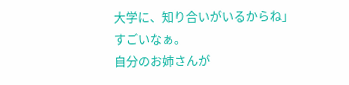大学に、知り合いがいるからね」
すごいなぁ。
自分のお姉さんが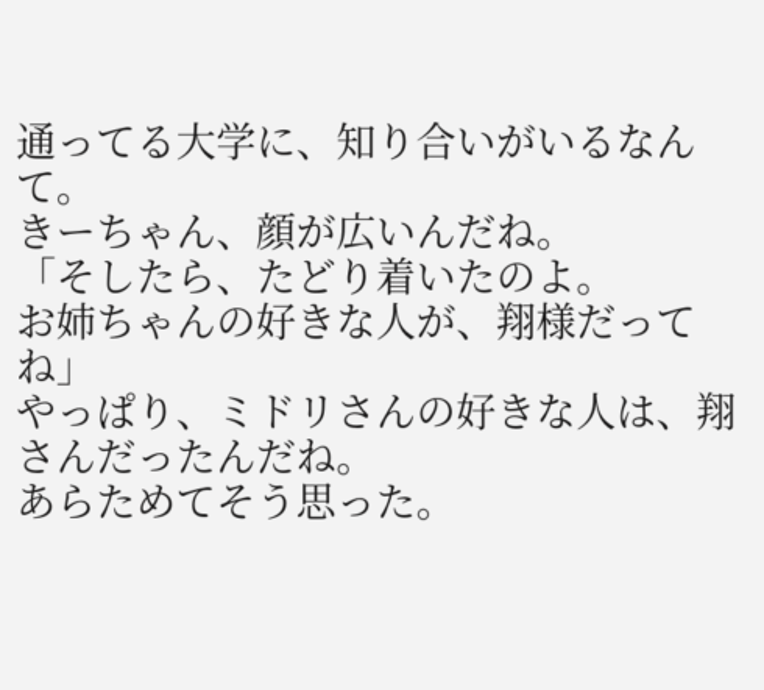通ってる大学に、知り合いがいるなんて。
きーちゃん、顔が広いんだね。
「そしたら、たどり着いたのよ。
お姉ちゃんの好きな人が、翔様だってね」
やっぱり、ミドリさんの好きな人は、翔さんだったんだね。
あらためてそう思った。